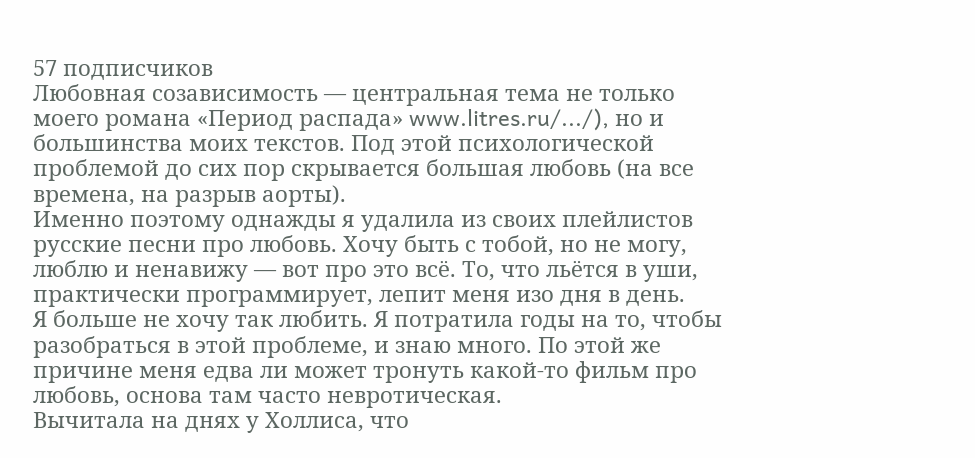57 подписчиков
Любовная созависимость — центральная тема не только моего романа «Период распада» www.litres.ru/.../), но и большинства моих текстов. Под этой психологической проблемой до сих пор скрывается большая любовь (на все времена, на разрыв аорты).
Именно поэтому однажды я удалила из своих плейлистов русские песни про любовь. Хочу быть с тобой, но не могу, люблю и ненавижу — вот про это всё. То, что льётся в уши, практически программирует, лепит меня изо дня в день.
Я больше не хочу так любить. Я потратила годы на то, чтобы разобраться в этой проблеме, и знаю много. По этой же причине меня едва ли может тронуть какой-то фильм про любовь, основа там часто невротическая.
Вычитала на днях у Холлиса, что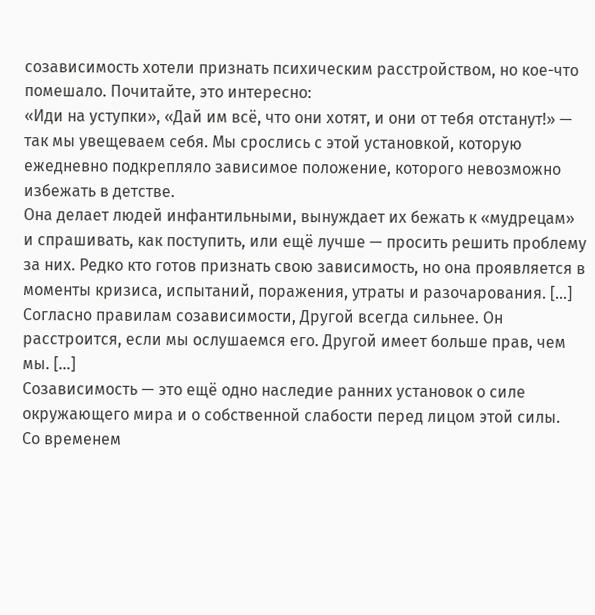созависимость хотели признать психическим расстройством, но кое-что помешало. Почитайте, это интересно:
«Иди на уступки», «Дай им всё, что они хотят, и они от тебя отстанут!» — так мы увещеваем себя. Мы срослись с этой установкой, которую ежедневно подкрепляло зависимое положение, которого невозможно избежать в детстве.
Она делает людей инфантильными, вынуждает их бежать к «мудрецам» и спрашивать, как поступить, или ещё лучше — просить решить проблему за них. Редко кто готов признать свою зависимость, но она проявляется в моменты кризиса, испытаний, поражения, утраты и разочарования. [...] Согласно правилам созависимости, Другой всегда сильнее. Он расстроится, если мы ослушаемся его. Другой имеет больше прав, чем мы. [...]
Созависимость — это ещё одно наследие ранних установок о силе окружающего мира и о собственной слабости перед лицом этой силы.
Со временем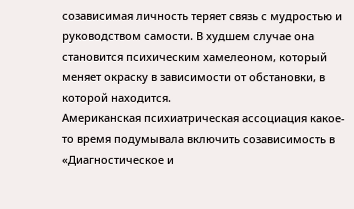созависимая личность теряет связь с мудростью и руководством самости. В худшем случае она становится психическим хамелеоном, который меняет окраску в зависимости от обстановки, в которой находится.
Американская психиатрическая ассоциация какое-то время подумывала включить созависимость в «Диагностическое и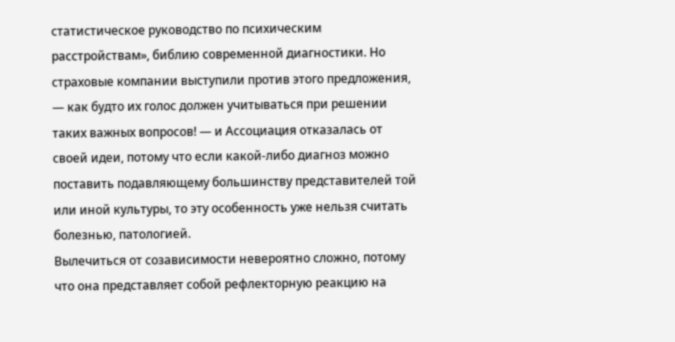статистическое руководство по психическим расстройствам», библию современной диагностики. Но страховые компании выступили против этого предложения, — как будто их голос должен учитываться при решении таких важных вопросов! — и Ассоциация отказалась от своей идеи, потому что если какой-либо диагноз можно поставить подавляющему большинству представителей той или иной культуры, то эту особенность уже нельзя считать болезнью, патологией.
Вылечиться от созависимости невероятно сложно, потому что она представляет собой рефлекторную реакцию на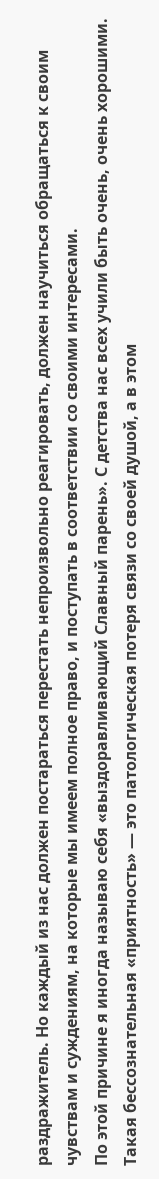раздражитель. Но каждый из нас должен постараться перестать непроизвольно реагировать, должен научиться обращаться к своим чувствам и суждениям, на которые мы имеем полное право, и поступать в соответствии со своими интересами.
По этой причине я иногда называю себя «выздоравливающий Славный парень». С детства нас всех учили быть очень, очень хорошими. Такая бессознательная «приятность» — это патологическая потеря связи со своей душой, а в этом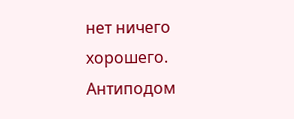нет ничего хорошего. Антиподом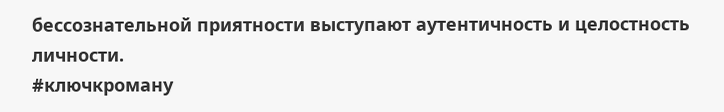бессознательной приятности выступают аутентичность и целостность личности.
#ключкроману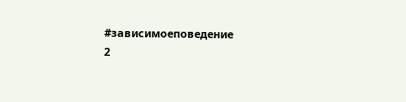#зависимоеповедение
2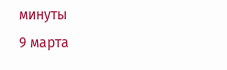минуты
9 марта